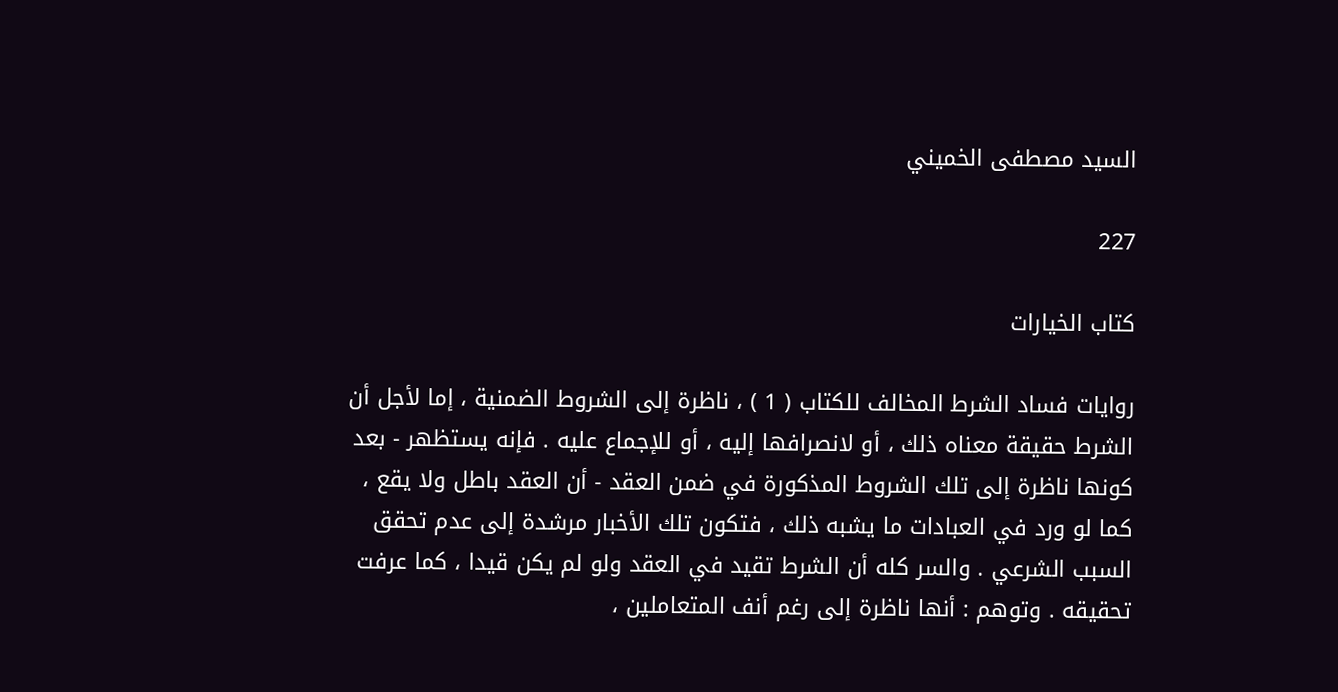السيد مصطفى الخميني

227

كتاب الخيارات

روايات فساد الشرط المخالف للكتاب ( 1 ) ، ناظرة إلى الشروط الضمنية ، إما لأجل أن الشرط حقيقة معناه ذلك ، أو لانصرافها إليه ، أو للإجماع عليه . فإنه يستظهر - بعد كونها ناظرة إلى تلك الشروط المذكورة في ضمن العقد - أن العقد باطل ولا يقع ، كما لو ورد في العبادات ما يشبه ذلك ، فتكون تلك الأخبار مرشدة إلى عدم تحقق السبب الشرعي . والسر كله أن الشرط تقيد في العقد ولو لم يكن قيدا ، كما عرفت تحقيقه . وتوهم : أنها ناظرة إلى رغم أنف المتعاملين ،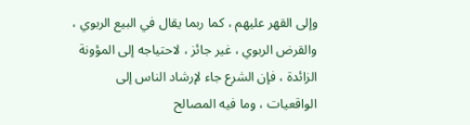وإلى القهر عليهم ، كما ربما يقال في البيع الربوي ، والقرض الربوي ، غير جائز ، لاحتياجه إلى المؤونة الزائدة ، فإن الشرع جاء لإرشاد الناس إلى الواقعيات ، وما فيه المصالح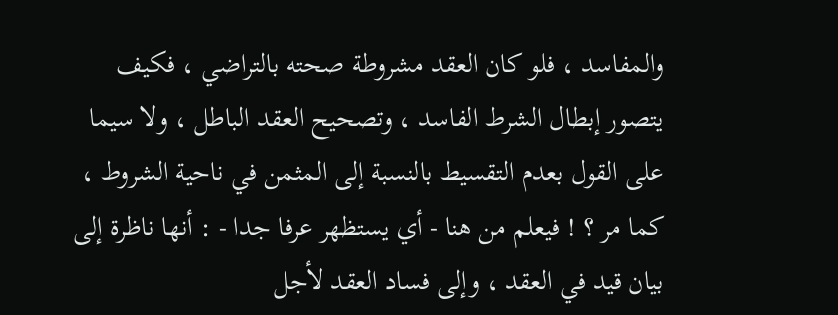والمفاسد ، فلو كان العقد مشروطة صحته بالتراضي ، فكيف يتصور إبطال الشرط الفاسد ، وتصحيح العقد الباطل ، ولا سيما على القول بعدم التقسيط بالنسبة إلى المثمن في ناحية الشروط ، كما مر ؟ ! فيعلم من هنا - أي يستظهر عرفا جدا - : أنها ناظرة إلى بيان قيد في العقد ، وإلى فساد العقد لأجل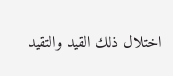اختلال ذلك القيد والتقيد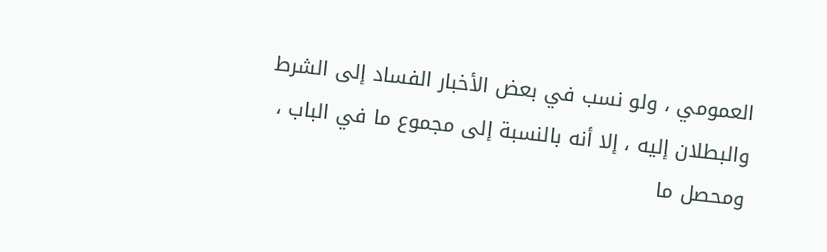العمومي ، ولو نسب في بعض الأخبار الفساد إلى الشرط والبطلان إليه ، إلا أنه بالنسبة إلى مجموع ما في الباب ، ومحصل ما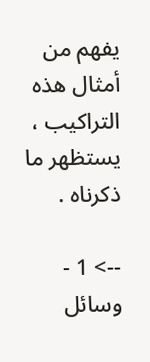يفهم من أمثال هذه التراكيب ، يستظهر ما ذكرناه .

--> 1 - وسائل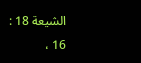الشيعة 18 : 16 ،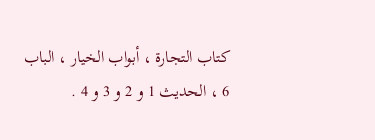كتاب التجارة ، أبواب الخيار ، الباب 6 ، الحديث 1 و 2 و 3 و 4 .